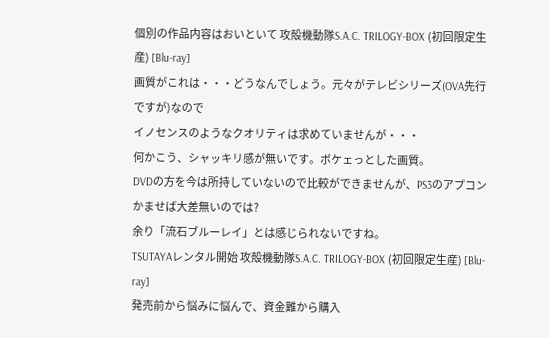個別の作品内容はおいといて 攻殻機動隊S.A.C. TRILOGY-BOX (初回限定生産) [Blu-ray]
画質がこれは・・・どうなんでしょう。元々がテレビシリーズ(OVA先行ですが)なので
イノセンスのようなクオリティは求めていませんが・・・
何かこう、シャッキリ感が無いです。ボケェっとした画質。
DVDの方を今は所持していないので比較ができませんが、PS3のアプコンかませば大差無いのでは?
余り「流石ブルーレイ」とは感じられないですね。
TSUTAYAレンタル開始 攻殻機動隊S.A.C. TRILOGY-BOX (初回限定生産) [Blu-ray]
発売前から悩みに悩んで、資金難から購入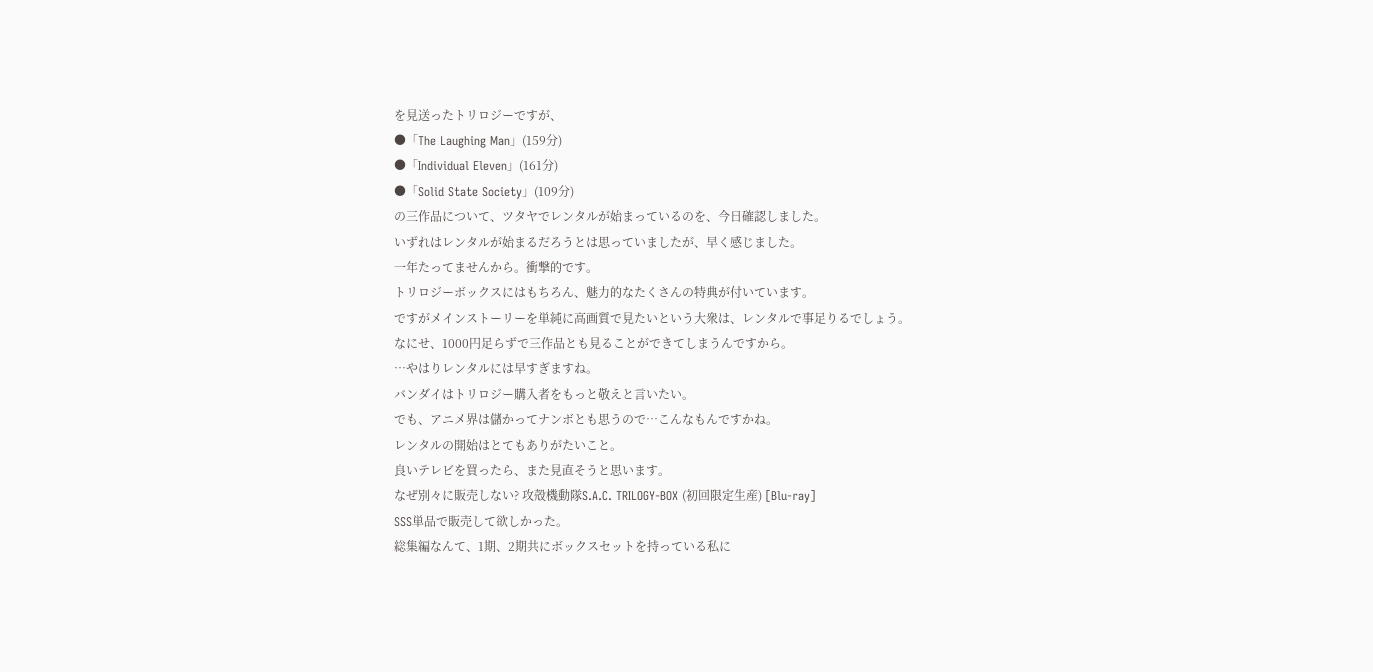を見送ったトリロジーですが、
●「The Laughing Man」(159分)
●「Individual Eleven」(161分)
●「Solid State Society」(109分)
の三作品について、ツタヤでレンタルが始まっているのを、今日確認しました。
いずれはレンタルが始まるだろうとは思っていましたが、早く感じました。
一年たってませんから。衝撃的です。
トリロジーボックスにはもちろん、魅力的なたくさんの特典が付いています。
ですがメインストーリーを単純に高画質で見たいという大衆は、レンタルで事足りるでしょう。
なにせ、1000円足らずで三作品とも見ることができてしまうんですから。
…やはりレンタルには早すぎますね。
バンダイはトリロジー購入者をもっと敬えと言いたい。
でも、アニメ界は儲かってナンボとも思うので…こんなもんですかね。
レンタルの開始はとてもありがたいこと。
良いテレビを買ったら、また見直そうと思います。
なぜ別々に販売しない? 攻殻機動隊S.A.C. TRILOGY-BOX (初回限定生産) [Blu-ray]
SSS単品で販売して欲しかった。
総集編なんて、1期、2期共にボックスセットを持っている私に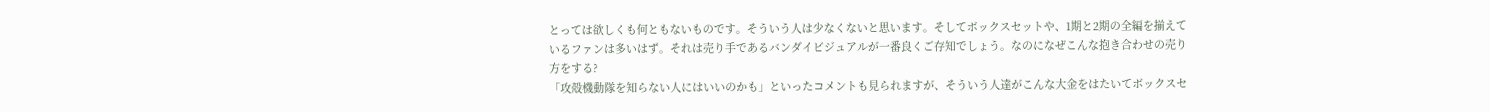とっては欲しくも何ともないものです。そういう人は少なくないと思います。そしてボックスセットや、1期と2期の全編を揃えているファンは多いはず。それは売り手であるバンダイビジュアルが一番良くご存知でしょう。なのになぜこんな抱き合わせの売り方をする?
「攻殻機動隊を知らない人にはいいのかも」といったコメントも見られますが、そういう人達がこんな大金をはたいてボックスセ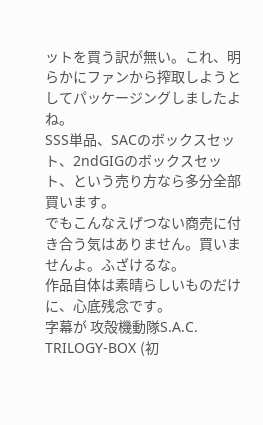ットを買う訳が無い。これ、明らかにファンから搾取しようとしてパッケージングしましたよね。
SSS単品、SACのボックスセット、2ndGIGのボックスセット、という売り方なら多分全部買います。
でもこんなえげつない商売に付き合う気はありません。買いませんよ。ふざけるな。
作品自体は素晴らしいものだけに、心底残念です。
字幕が 攻殻機動隊S.A.C. TRILOGY-BOX (初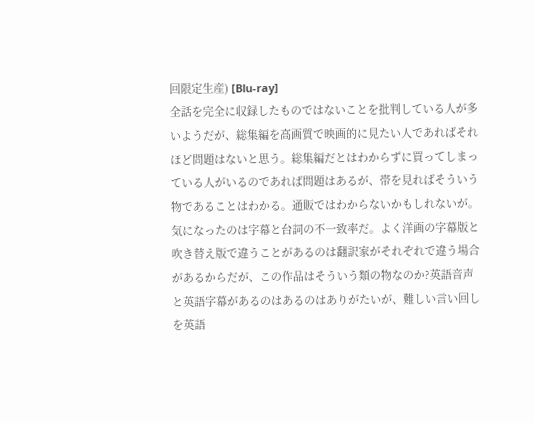回限定生産) [Blu-ray]
全話を完全に収録したものではないことを批判している人が多いようだが、総集編を高画質で映画的に見たい人であればそれほど問題はないと思う。総集編だとはわからずに買ってしまっている人がいるのであれば問題はあるが、帯を見ればそういう物であることはわかる。通販ではわからないかもしれないが。
気になったのは字幕と台詞の不一致率だ。よく洋画の字幕版と吹き替え版で違うことがあるのは翻訳家がそれぞれで違う場合があるからだが、この作品はそういう類の物なのか?英語音声と英語字幕があるのはあるのはありがたいが、難しい言い回しを英語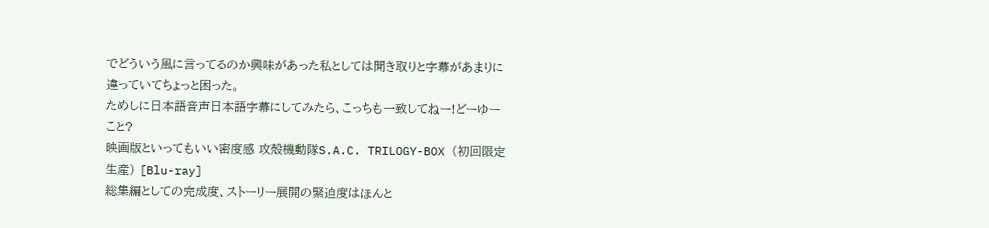でどういう風に言ってるのか興味があった私としては聞き取りと字幕があまりに違っていてちょっと困った。
ためしに日本語音声日本語字幕にしてみたら、こっちも一致してねー!どーゆーこと?
映画版といってもいい密度感 攻殻機動隊S.A.C. TRILOGY-BOX (初回限定生産) [Blu-ray]
総集編としての完成度、ストーリー展開の緊迫度はほんと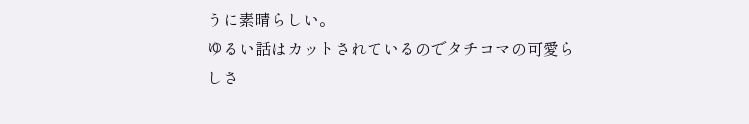うに素晴らしい。
ゆるい話はカットされているのでタチコマの可愛らしさ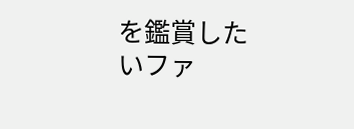を鑑賞したいファ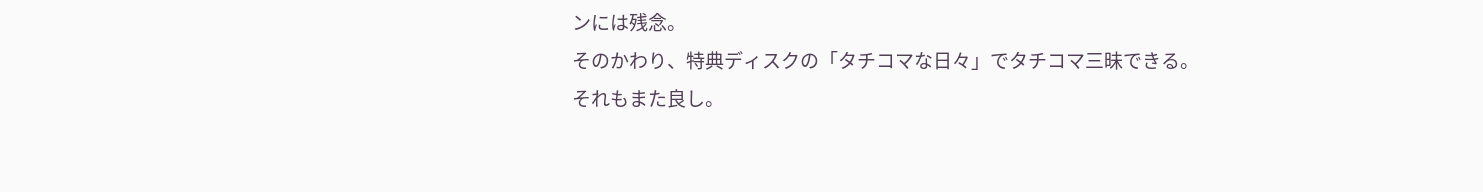ンには残念。
そのかわり、特典ディスクの「タチコマな日々」でタチコマ三昧できる。
それもまた良し。